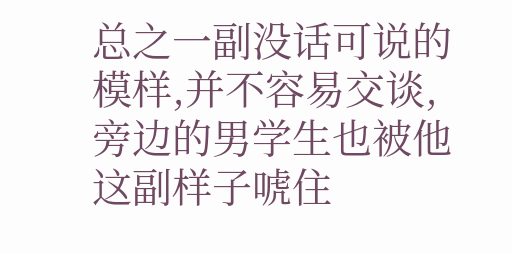总之一副没话可说的模样,并不容易交谈,旁边的男学生也被他这副样子唬住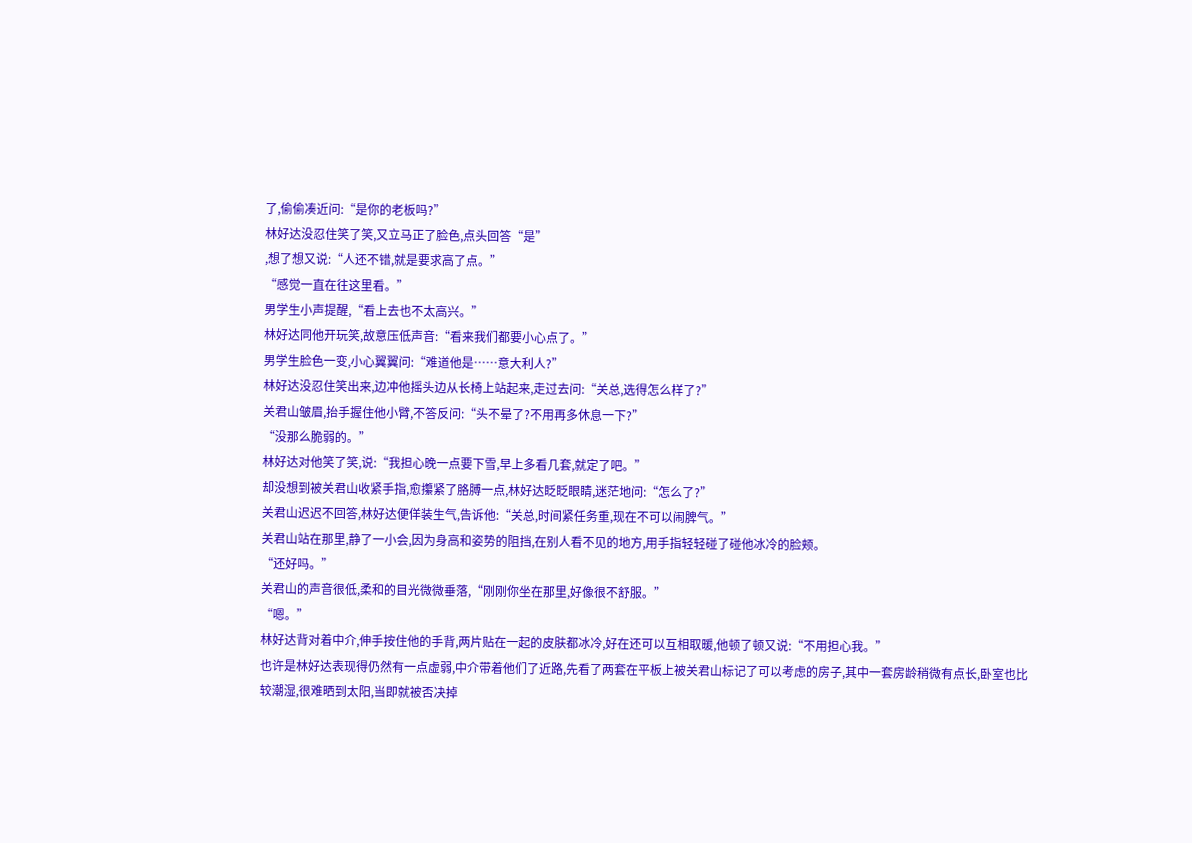了,偷偷凑近问:“是你的老板吗?”
林好达没忍住笑了笑,又立马正了脸色,点头回答“是”
,想了想又说:“人还不错,就是要求高了点。”
“感觉一直在往这里看。”
男学生小声提醒,“看上去也不太高兴。”
林好达同他开玩笑,故意压低声音:“看来我们都要小心点了。”
男学生脸色一变,小心翼翼问:“难道他是……意大利人?”
林好达没忍住笑出来,边冲他摇头边从长椅上站起来,走过去问:“关总,选得怎么样了?”
关君山皱眉,抬手握住他小臂,不答反问:“头不晕了?不用再多休息一下?”
“没那么脆弱的。”
林好达对他笑了笑,说:“我担心晚一点要下雪,早上多看几套,就定了吧。”
却没想到被关君山收紧手指,愈攥紧了胳膊一点,林好达眨眨眼睛,迷茫地问:“怎么了?”
关君山迟迟不回答,林好达便佯装生气,告诉他:“关总,时间紧任务重,现在不可以闹脾气。”
关君山站在那里,静了一小会,因为身高和姿势的阻挡,在别人看不见的地方,用手指轻轻碰了碰他冰冷的脸颊。
“还好吗。”
关君山的声音很低,柔和的目光微微垂落,“刚刚你坐在那里,好像很不舒服。”
“嗯。”
林好达背对着中介,伸手按住他的手背,两片贴在一起的皮肤都冰冷,好在还可以互相取暖,他顿了顿又说:“不用担心我。”
也许是林好达表现得仍然有一点虚弱,中介带着他们了近路,先看了两套在平板上被关君山标记了可以考虑的房子,其中一套房龄稍微有点长,卧室也比较潮湿,很难晒到太阳,当即就被否决掉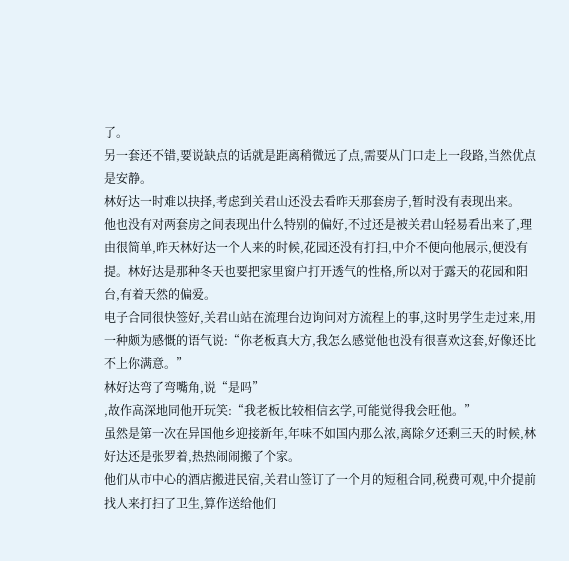了。
另一套还不错,要说缺点的话就是距离稍微远了点,需要从门口走上一段路,当然优点是安静。
林好达一时难以抉择,考虑到关君山还没去看昨天那套房子,暂时没有表现出来。
他也没有对两套房之间表现出什么特别的偏好,不过还是被关君山轻易看出来了,理由很简单,昨天林好达一个人来的时候,花园还没有打扫,中介不便向他展示,便没有提。林好达是那种冬天也要把家里窗户打开透气的性格,所以对于露天的花园和阳台,有着天然的偏爱。
电子合同很快签好,关君山站在流理台边询问对方流程上的事,这时男学生走过来,用一种颇为感慨的语气说:“你老板真大方,我怎么感觉他也没有很喜欢这套,好像还比不上你满意。”
林好达弯了弯嘴角,说“是吗”
,故作高深地同他开玩笑:“我老板比较相信玄学,可能觉得我会旺他。”
虽然是第一次在异国他乡迎接新年,年味不如国内那么浓,离除夕还剩三天的时候,林好达还是张罗着,热热闹闹搬了个家。
他们从市中心的酒店搬进民宿,关君山签订了一个月的短租合同,税费可观,中介提前找人来打扫了卫生,算作送给他们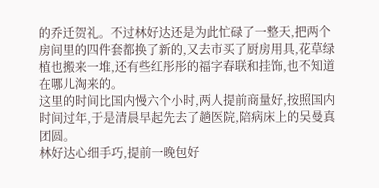的乔迁贺礼。不过林好达还是为此忙碌了一整天,把两个房间里的四件套都换了新的,又去市买了厨房用具,花草绿植也搬来一堆,还有些红彤彤的福字春联和挂饰,也不知道在哪儿淘来的。
这里的时间比国内慢六个小时,两人提前商量好,按照国内时间过年,于是清晨早起先去了趟医院,陪病床上的吴曼真团圆。
林好达心细手巧,提前一晚包好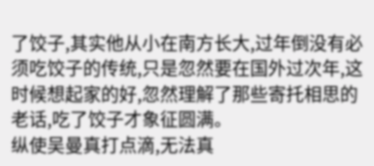了饺子,其实他从小在南方长大,过年倒没有必须吃饺子的传统,只是忽然要在国外过次年,这时候想起家的好,忽然理解了那些寄托相思的老话,吃了饺子才象征圆满。
纵使吴曼真打点滴,无法真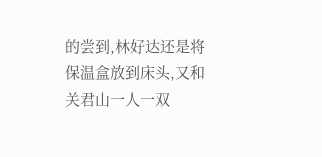的尝到,林好达还是将保温盒放到床头,又和关君山一人一双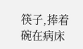筷子,捧着碗在病床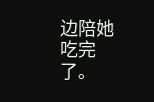边陪她吃完了。